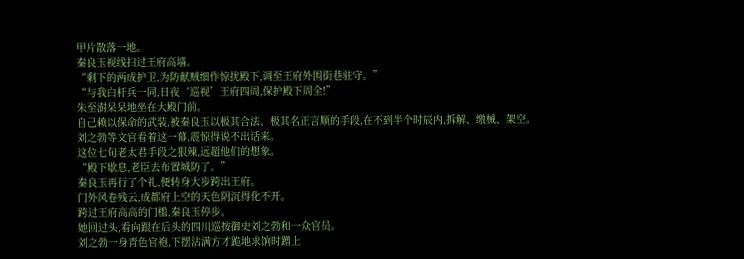甲片散落一地。
秦良玉视线扫过王府高墙。
“剩下的两成护卫,为防献贼细作惊扰殿下,调至王府外围街巷驻守。”
“与我白杆兵一同,日夜‘巡视’王府四周,保护殿下周全!”
朱至澍呆呆地坐在大殿门前。
自己赖以保命的武装,被秦良玉以极其合法、极其名正言顺的手段,在不到半个时辰内,拆解、缴械、架空。
刘之勃等文官看着这一幕,震惊得说不出话来。
这位七旬老太君手段之狠辣,远超他们的想象。
“殿下歇息,老臣去布置城防了。”
秦良玉再行了个礼,便转身大步跨出王府。
门外风卷残云,成都府上空的天色阴沉得化不开。
跨过王府高高的门槛,秦良玉停步。
她回过头,看向跟在后头的四川巡按御史刘之勃和一众官员。
刘之勃一身青色官袍,下摆沾满方才跪地求饷时蹭上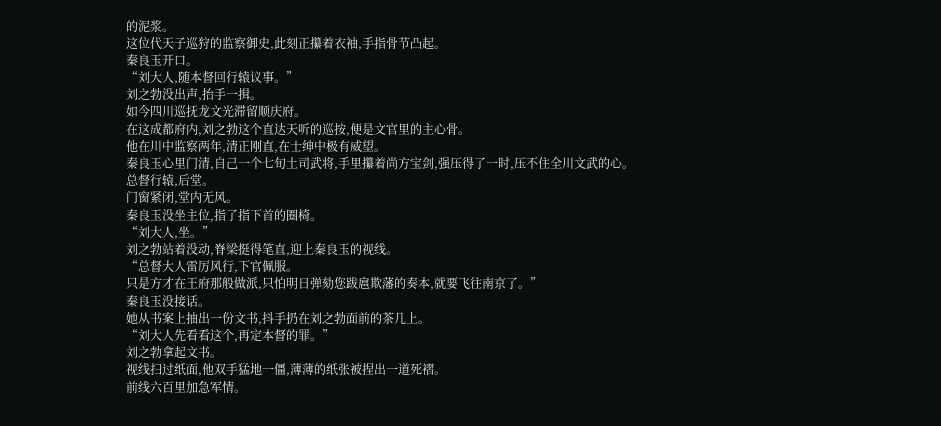的泥浆。
这位代天子巡狩的监察御史,此刻正攥着衣袖,手指骨节凸起。
秦良玉开口。
“刘大人,随本督回行辕议事。”
刘之勃没出声,抬手一揖。
如今四川巡抚龙文光滞留顺庆府。
在这成都府内,刘之勃这个直达天听的巡按,便是文官里的主心骨。
他在川中监察两年,清正刚直,在士绅中极有威望。
秦良玉心里门清,自己一个七旬土司武将,手里攥着尚方宝剑,强压得了一时,压不住全川文武的心。
总督行辕,后堂。
门窗紧闭,堂内无风。
秦良玉没坐主位,指了指下首的圈椅。
“刘大人,坐。”
刘之勃站着没动,脊梁挺得笔直,迎上秦良玉的视线。
“总督大人雷厉风行,下官佩服。
只是方才在王府那般做派,只怕明日弹劾您跋扈欺藩的奏本,就要飞往南京了。”
秦良玉没接话。
她从书案上抽出一份文书,抖手扔在刘之勃面前的茶几上。
“刘大人先看看这个,再定本督的罪。”
刘之勃拿起文书。
视线扫过纸面,他双手猛地一僵,薄薄的纸张被捏出一道死褶。
前线六百里加急军情。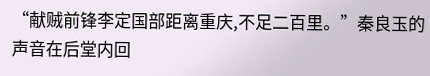“献贼前锋李定国部距离重庆,不足二百里。”秦良玉的声音在后堂内回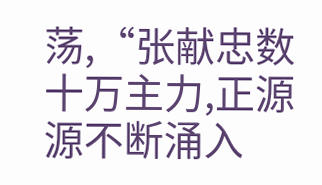荡,“张献忠数十万主力,正源源不断涌入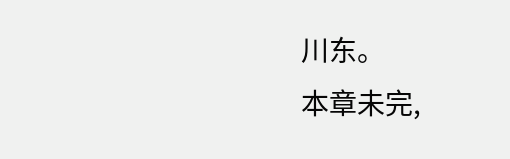川东。
本章未完,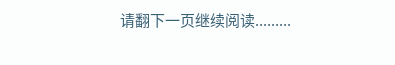请翻下一页继续阅读.........